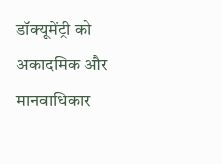डॉक्यूमेंट्री को अकादमिक और मानवाधिकार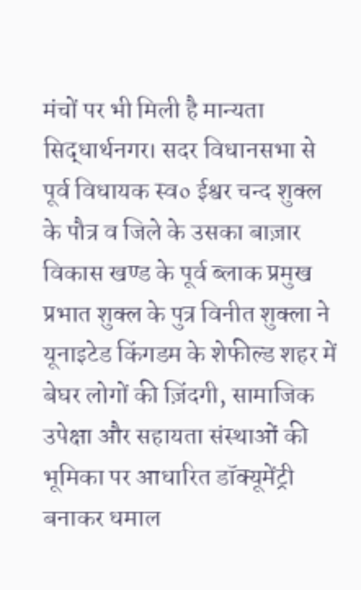मंचों पर भी मिली है मान्यता
सिद्धार्थनगर। सदर विधानसभा से पूर्व विधायक स्व० ईश्वर चन्द शुक्ल के पौत्र व जिले के उसका बाज़ार विकास खण्ड के पूर्व ब्लाक प्रमुख प्रभात शुक्ल के पुत्र विनीत शुक्ला ने यूनाइटेड किंगडम के शेफील्ड शहर में बेघर लोगों की ज़िंदगी, सामाजिक उपेक्षा और सहायता संस्थाओं की भूमिका पर आधारित डॉक्यूमेंट्री बनाकर धमाल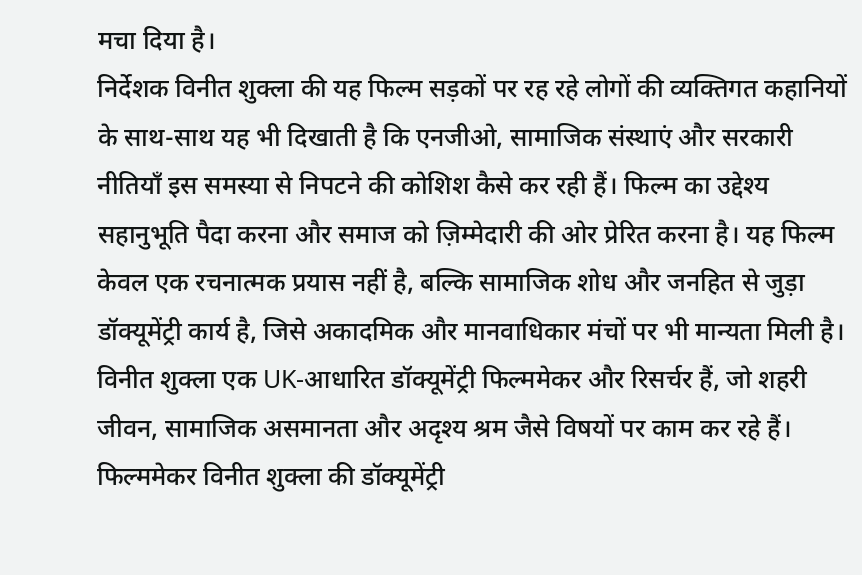मचा दिया है।
निर्देशक विनीत शुक्ला की यह फिल्म सड़कों पर रह रहे लोगों की व्यक्तिगत कहानियों के साथ-साथ यह भी दिखाती है कि एनजीओ, सामाजिक संस्थाएं और सरकारी नीतियाँ इस समस्या से निपटने की कोशिश कैसे कर रही हैं। फिल्म का उद्देश्य सहानुभूति पैदा करना और समाज को ज़िम्मेदारी की ओर प्रेरित करना है। यह फिल्म केवल एक रचनात्मक प्रयास नहीं है, बल्कि सामाजिक शोध और जनहित से जुड़ा डॉक्यूमेंट्री कार्य है, जिसे अकादमिक और मानवाधिकार मंचों पर भी मान्यता मिली है।
विनीत शुक्ला एक UK-आधारित डॉक्यूमेंट्री फिल्ममेकर और रिसर्चर हैं, जो शहरी जीवन, सामाजिक असमानता और अदृश्य श्रम जैसे विषयों पर काम कर रहे हैं। फिल्ममेकर विनीत शुक्ला की डॉक्यूमेंट्री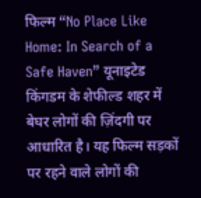फिल्म “No Place Like Home: In Search of a Safe Haven” यूनाइटेड किंगडम के शेफील्ड शहर में बेघर लोगों की ज़िंदगी पर आधारित है। यह फिल्म सड़कों पर रहने वाले लोगों की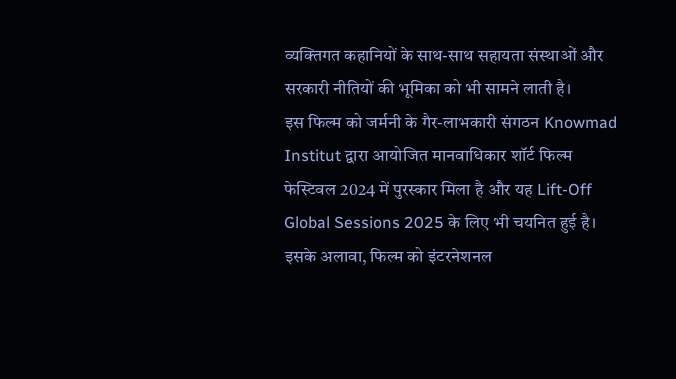व्यक्तिगत कहानियों के साथ-साथ सहायता संस्थाओं और सरकारी नीतियों की भूमिका को भी सामने लाती है।
इस फिल्म को जर्मनी के गैर-लाभकारी संगठन Knowmad Institut द्वारा आयोजित मानवाधिकार शॉर्ट फिल्म फेस्टिवल 2024 में पुरस्कार मिला है और यह Lift-Off Global Sessions 2025 के लिए भी चयनित हुई है। इसके अलावा, फिल्म को इंटरनेशनल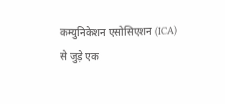कम्युनिकेशन एसोसिएशन (ICA) से जुड़े एक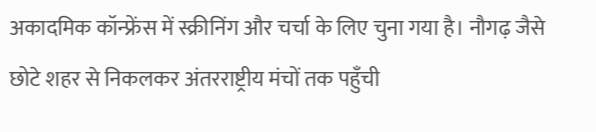अकादमिक कॉन्फ्रेंस में स्क्रीनिंग और चर्चा के लिए चुना गया है। नौगढ़ जैसे छोटे शहर से निकलकर अंतरराष्ट्रीय मंचों तक पहुँची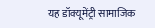यह डॉक्यूमेंट्री सामाजिक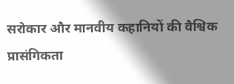सरोकार और मानवीय कहानियों की वैश्विक प्रासंगिकता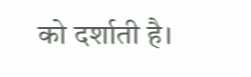को दर्शाती है।